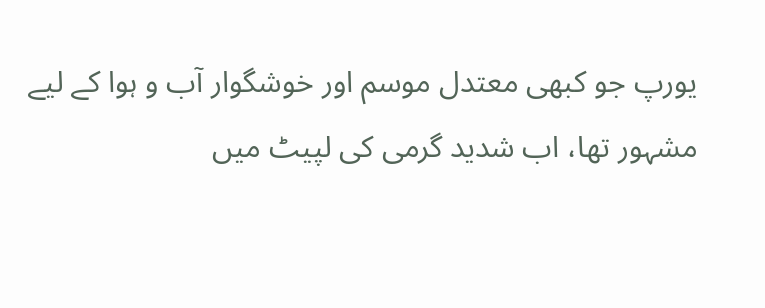یورپ جو کبھی معتدل موسم اور خوشگوار آب و ہوا کے لیے مشہور تھا، اب شدید گرمی کی لپیٹ میں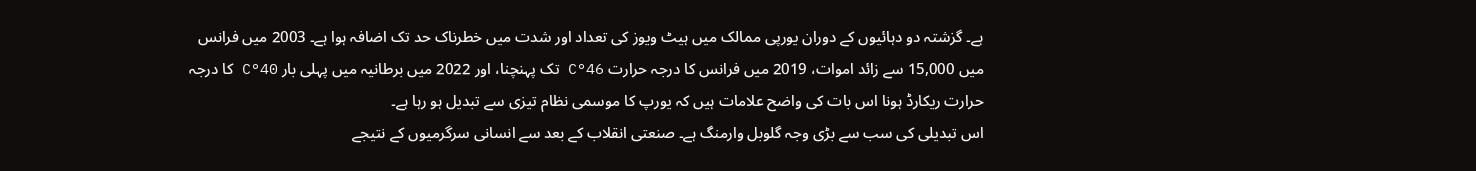ہے۔ گزشتہ دو دہائیوں کے دوران یورپی ممالک میں ہیٹ ویوز کی تعداد اور شدت میں خطرناک حد تک اضافہ ہوا ہے۔ 2003 میں فرانس میں 15,000 سے زائد اموات، 2019 میں فرانس کا درجہ حرارت 46°C تک پہنچنا، اور 2022 میں برطانیہ میں پہلی بار 40°C کا درجہ حرارت ریکارڈ ہونا اس بات کی واضح علامات ہیں کہ یورپ کا موسمی نظام تیزی سے تبدیل ہو رہا ہے۔
اس تبدیلی کی سب سے بڑی وجہ گلوبل وارمنگ ہے۔ صنعتی انقلاب کے بعد سے انسانی سرگرمیوں کے نتیجے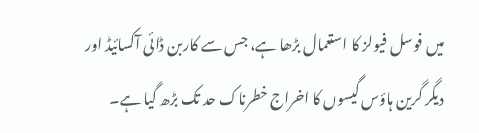میں فوسل فیولز کا استعمال بڑھا ہے، جس سے کاربن ڈائی آکسائیڈ اور دیگر گرین ہاؤس گیسوں کا اخراج خطرناک حد تک بڑھ گیا ہے۔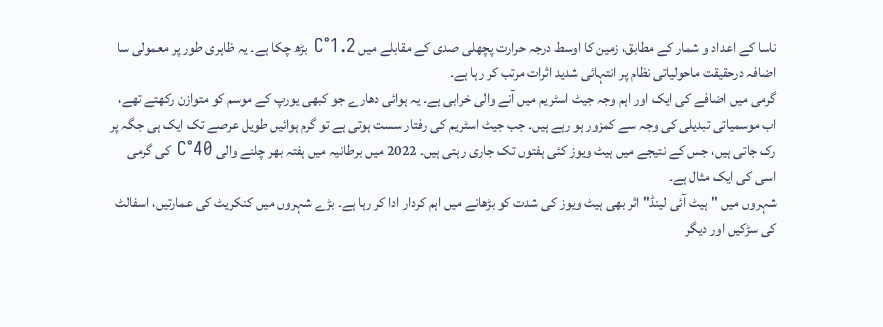ناسا کے اعداد و شمار کے مطابق، زمین کا اوسط درجہ حرارت پچھلی صدی کے مقابلے میں 1.2°C بڑھ چکا ہے۔ یہ ظاہری طور پر معمولی سا اضافہ درحقیقت ماحولیاتی نظام پر انتہائی شدید اثرات مرتب کر رہا ہے۔
گرمی میں اضافے کی ایک اور اہم وجہ جیٹ اسٹریم میں آنے والی خرابی ہے۔ یہ ہوائی دھارے جو کبھی یورپ کے موسم کو متوازن رکھتے تھے، اب موسمیاتی تبدیلی کی وجہ سے کمزور ہو رہے ہیں۔ جب جیٹ اسٹریم کی رفتار سست ہوتی ہے تو گرم ہوائیں طویل عرصے تک ایک ہی جگہ پر رک جاتی ہیں، جس کے نتیجے میں ہیٹ ویوز کئی ہفتوں تک جاری رہتی ہیں۔ 2022 میں برطانیہ میں ہفتہ بھر چلنے والی 40°C کی گرمی اسی کی ایک مثال ہے۔
شہروں میں "ہیٹ آئی لینڈ" اثر بھی ہیٹ ویوز کی شدت کو بڑھانے میں اہم کردار ادا کر رہا ہے۔ بڑے شہروں میں کنکریٹ کی عمارتیں، اسفالٹ کی سڑکیں اور دیگر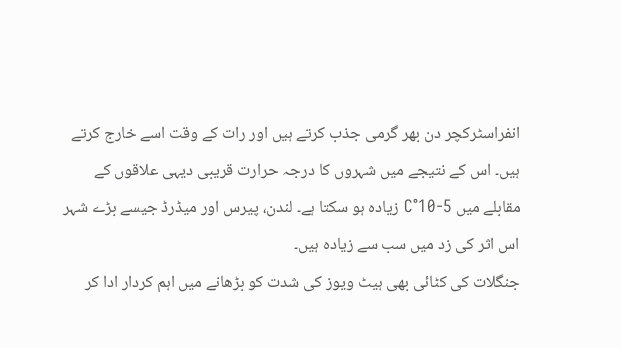انفراسٹرکچر دن بھر گرمی جذب کرتے ہیں اور رات کے وقت اسے خارج کرتے ہیں۔ اس کے نتیجے میں شہروں کا درجہ حرارت قریبی دیہی علاقوں کے مقابلے میں 5-10°C زیادہ ہو سکتا ہے۔ لندن، پیرس اور میڈرڈ جیسے بڑے شہر اس اثر کی زد میں سب سے زیادہ ہیں۔
جنگلات کی کٹائی بھی ہیٹ ویوز کی شدت کو بڑھانے میں اہم کردار ادا کر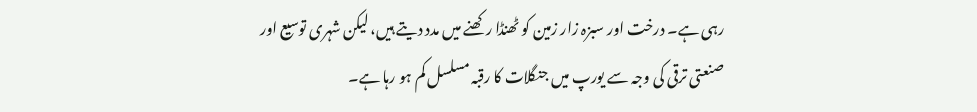رہی ہے۔ درخت اور سبزہ زار زمین کو ٹھنڈا رکھنے میں مدد دیتے ہیں، لیکن شہری توسیع اور صنعتی ترقی کی وجہ سے یورپ میں جنگلات کا رقبہ مسلسل کم ہو رہا ہے۔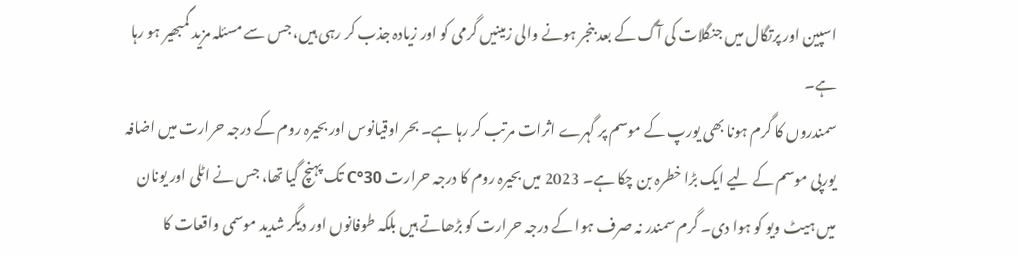اسپین اور پرتگال میں جنگلات کی آگ کے بعد بنجر ہونے والی زمینیں گرمی کو اور زیادہ جذب کر رہی ہیں، جس سے مسئلہ مزید گمبھیر ہو رہا ہے۔
سمندروں کا گرم ہونا بھی یورپ کے موسم پر گہرے اثرات مرتب کر رہا ہے۔ بحر اوقیانوس اور بحیرہ روم کے درجہ حرارت میں اضافہ یورپی موسم کے لیے ایک بڑا خطرہ بن چکا ہے۔ 2023 میں بحیرہ روم کا درجہ حرارت 30°C تک پہنچ گیا تھا، جس نے اٹلی اور یونان میں ہیٹ ویو کو ہوا دی۔ گرم سمندر نہ صرف ہوا کے درجہ حرارت کو بڑھاتے ہیں بلکہ طوفانوں اور دیگر شدید موسمی واقعات کا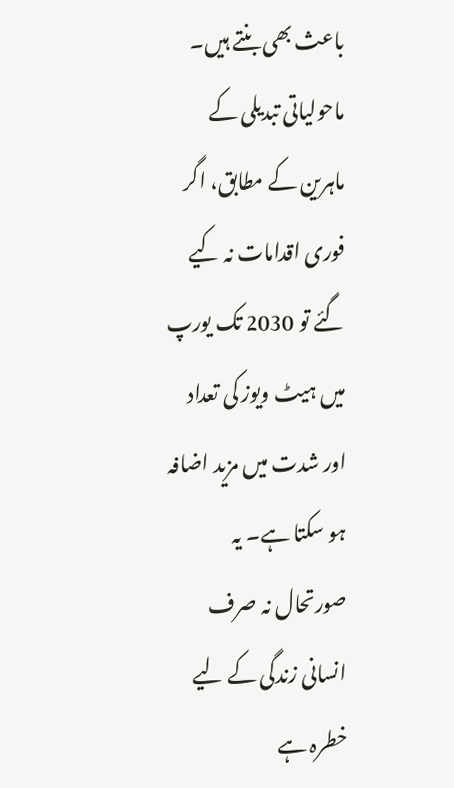باعث بھی بنتے ہیں۔
ماحولیاتی تبدیلی کے ماہرین کے مطابق، اگر فوری اقدامات نہ کیے گئے تو 2030 تک یورپ میں ہیٹ ویوز کی تعداد اور شدت میں مزید اضافہ ہو سکتا ہے۔ یہ صورتحال نہ صرف انسانی زندگی کے لیے خطرہ ہے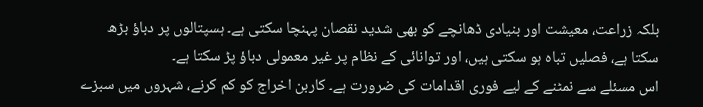بلکہ زراعت، معیشت اور بنیادی ڈھانچے کو بھی شدید نقصان پہنچا سکتی ہے۔ ہسپتالوں پر دباؤ بڑھ سکتا ہے، فصلیں تباہ ہو سکتی ہیں، اور توانائی کے نظام پر غیر معمولی دباؤ پڑ سکتا ہے۔
اس مسئلے سے نمٹنے کے لیے فوری اقدامات کی ضرورت ہے۔ کاربن اخراج کو کم کرنے، شہروں میں سبزے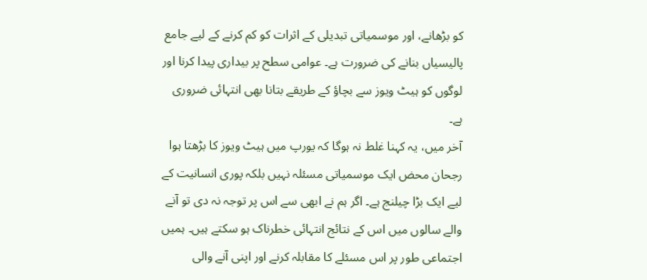کو بڑھانے، اور موسمیاتی تبدیلی کے اثرات کو کم کرنے کے لیے جامع پالیسیاں بنانے کی ضرورت ہے۔ عوامی سطح پر بیداری پیدا کرنا اور لوگوں کو ہیٹ ویوز سے بچاؤ کے طریقے بتانا بھی انتہائی ضروری ہے۔
آخر میں، یہ کہنا غلط نہ ہوگا کہ یورپ میں ہیٹ ویوز کا بڑھتا ہوا رجحان محض ایک موسمیاتی مسئلہ نہیں بلکہ پوری انسانیت کے لیے ایک بڑا چیلنج ہے۔ اگر ہم نے ابھی سے اس پر توجہ نہ دی تو آنے والے سالوں میں اس کے نتائج انتہائی خطرناک ہو سکتے ہیں۔ ہمیں اجتماعی طور پر اس مسئلے کا مقابلہ کرنے اور اپنی آنے والی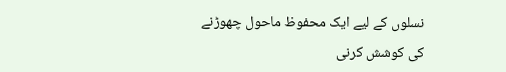نسلوں کے لیے ایک محفوظ ماحول چھوڑنے کی کوشش کرنی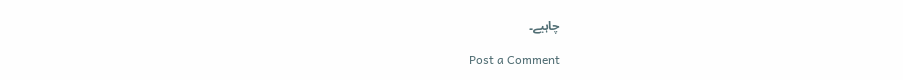چاہیے۔

Post a Comment